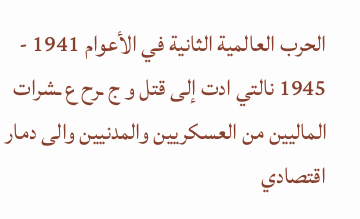الحرب العالمية الثانية في الأعوام 1941 - 1945 نالتي ادت إلى قتل و ج ـرح ع ـشرات الماليين من العسكريين والمدنيين والى دمار اقتصادي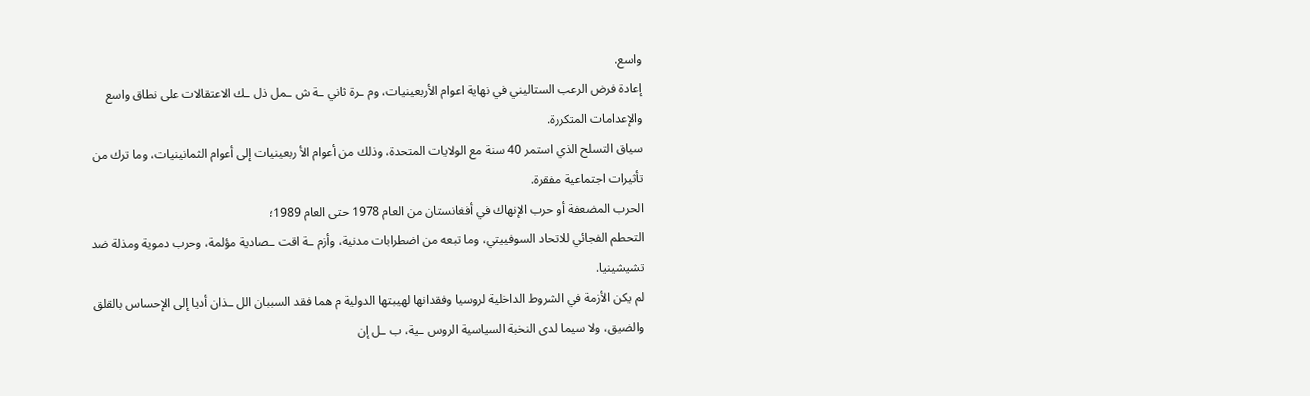واسع.
إعادة فرض الرعب الستاليني في نهاية اعوام الأربعينيات، وم ـرة ثاني ـة ش ـمل ذل ـك الاعتقالات على نطاق واسع والإعدامات المتكررة.
سياق التسلح الذي استمر 40 سنة مع الولايات المتحدة، وذلك من أعوام الأ ربعينيات إلى أعوام الثمانينيات، وما ترك من تأثيرات اجتماعية مفقرة.
الحرب المضعفة أو حرب الإنهاك في أفغانستان من العام 1978 حتى العام 1989؛
التحطم الفجائي للاتحاد السوفييتي، وما تبعه من اضطرابات مدنية، وأزم ـة اقت ـصادية مؤلمة، وحرب دموية ومذلة ضد تشيشينيا.
لم يكن الأزمة في الشروط الداخلية لروسيا وفقدانها لهيبتها الدولية م هما فقد السببان الل ـذان أديا إلى الإحساس بالقلق والضيق، ولا سيما لدى النخبة السياسية الروس ـية، ب ـل إن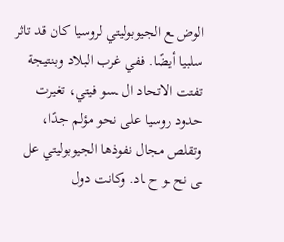الوض ـع الجيوبوليتي لروسيا كان قد تاثر سلبيا أيضًا. ففي غرب البلاد وبنتيجة تفتت الاتحاد ال ـسو فيتي، تغيرت حدود روسيا على نحو مؤلم جدًا، وتقلص مجال نفوذها الجيوبوليتي عل ـى نح ـو ح ـاد. وكانت دول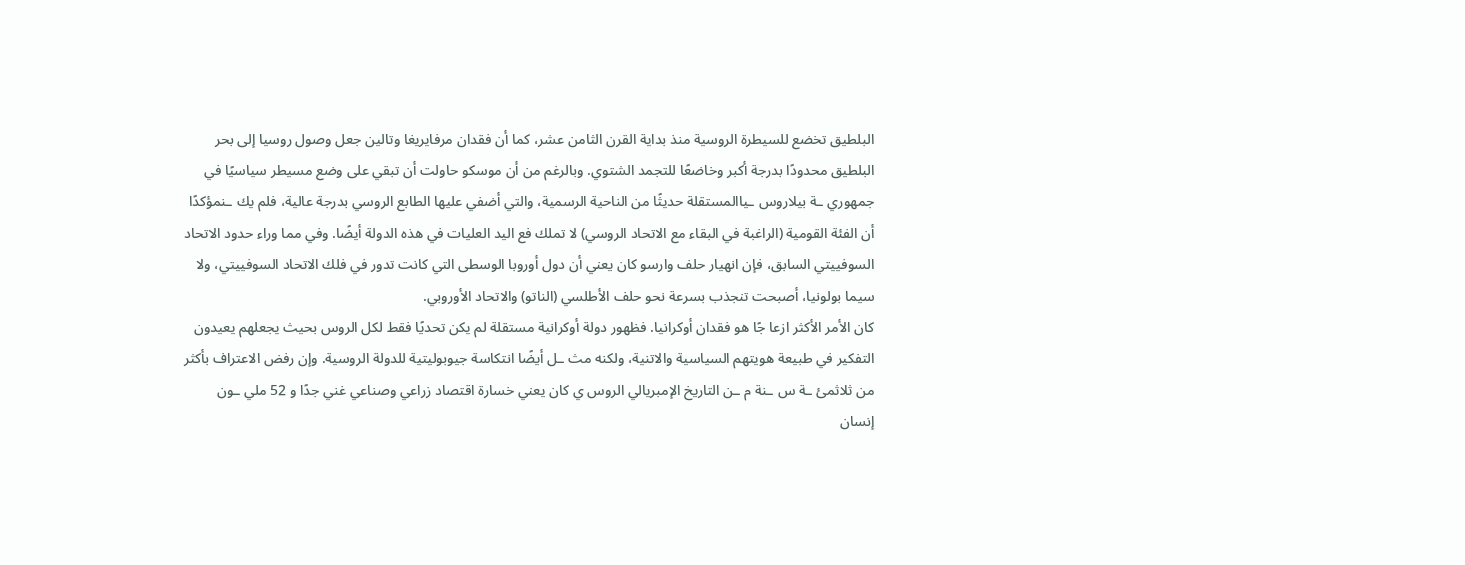البلطيق تخضع للسيطرة الروسية منذ بداية القرن الثامن عشر، كما أن فقدان مرفايريغا وتالين جعل وصول روسيا إلى بحر البلطيق محدودًا بدرجة أكبر وخاضعًا للتجمد الشتوي. وبالرغم من أن موسكو حاولت أن تبقي على وضع مسيطر سياسيًا في جمهوري ـة بيلاروس ـياالمستقلة حديثًا من الناحية الرسمية، والتي أضفي عليها الطابع الروسي بدرجة عالية، فلم يك ـنمؤكدًا أن الفئة القومية (الراغبة في البقاء مع الاتحاد الروسي) لا تملك فع اليد العليات في هذه الدولة أيضًا. وفي مما وراء حدود الاتحاد السوفييتي السابق، فإن انهيار حلف وارسو كان يعني أن دول أوروبا الوسطى التي كانت تدور في فلك الاتحاد السوفييتي، ولا سيما بولونيا، أصبحت تنجذب بسرعة نحو حلف الأطلسي (الناتو) والاتحاد الأوروبي.
كان الأمر الأكثر ازعا جًا هو فقدان أوكرانيا. فظهور دولة أوكرانية مستقلة لم يكن تحديًا فقط لكل الروس بحيث يجعلهم يعيدون التفكير في طبيعة هويتهم السياسية والاتنية، ولكنه مث ـل أيضًا انتكاسة جيوبوليتية للدولة الروسية. وإن رفض الاعتراف بأكثر من ثلاثمئ ـة س ـنة م ـن التاريخ الإمبريالي الروس ي كان يعني خسارة اقتصاد زراعي وصناعي غني جدًا و 52 ملي ـون إنسان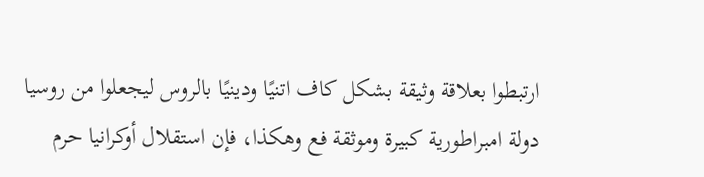ارتبطوا بعلاقة وثيقة بشكل كاف اتنيًا ودينيًا بالروس ليجعلوا من روسيا دولة امبراطورية كبيرة وموثقة فع وهكذا، فإن استقلال أوكرانيا حرم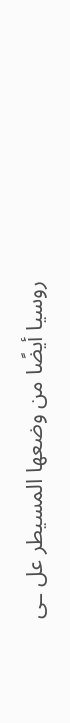روسيا أيضًا من وضعها المسيطر عل ـى